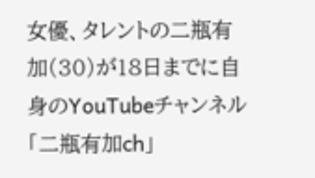女優、タレントの二瓶有加(30)が18日までに自身のYouTubeチャンネル「二瓶有加ch」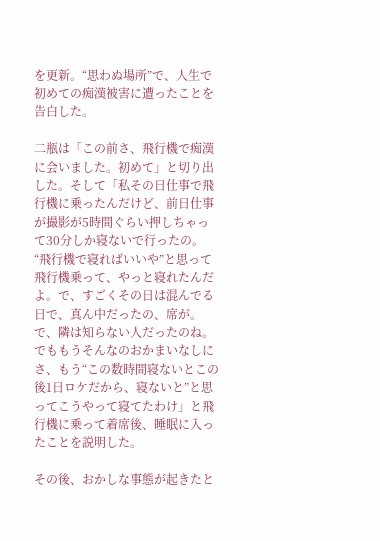を更新。“思わぬ場所”で、人生で初めての痴漢被害に遭ったことを告白した。

二瓶は「この前さ、飛行機で痴漢に会いました。初めて」と切り出した。そして「私その日仕事で飛行機に乗ったんだけど、前日仕事が撮影が5時間ぐらい押しちゃって30分しか寝ないで行ったの。“飛行機で寝ればいいや”と思って飛行機乗って、やっと寝れたんだよ。で、すごくその日は混んでる日で、真ん中だったの、席が。で、隣は知らない人だったのね。でももうそんなのおかまいなしにさ、もう“この数時間寝ないとこの後1日ロケだから、寝ないと”と思ってこうやって寝てたわけ」と飛行機に乗って着席後、睡眠に入ったことを説明した。

その後、おかしな事態が起きたと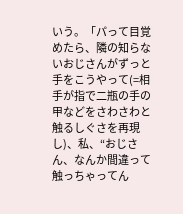いう。「パって目覚めたら、隣の知らないおじさんがずっと手をこうやって(=相手が指で二瓶の手の甲などをさわさわと触るしぐさを再現し)、私、“おじさん、なんか間違って触っちゃってん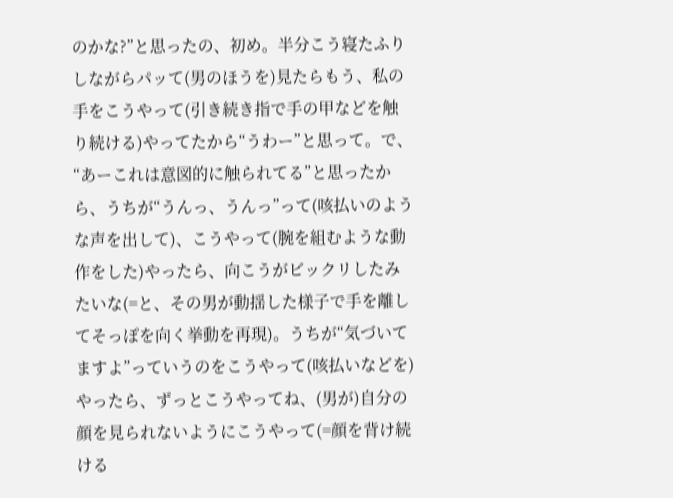のかな?”と思ったの、初め。半分こう寝たふりしながらパッて(男のほうを)見たらもう、私の手をこうやって(引き続き指で手の甲などを触り続ける)やってたから“うわー”と思って。で、“あーこれは意図的に触られてる”と思ったから、うちが“うんっ、うんっ”って(咳払いのような声を出して)、こうやって(腕を組むような動作をした)やったら、向こうがビックリしたみたいな(=と、その男が動揺した様子で手を離してそっぽを向く挙動を再現)。うちが“気づいてますよ”っていうのをこうやって(咳払いなどを)やったら、ずっとこうやってね、(男が)自分の顔を見られないようにこうやって(=顔を背け続ける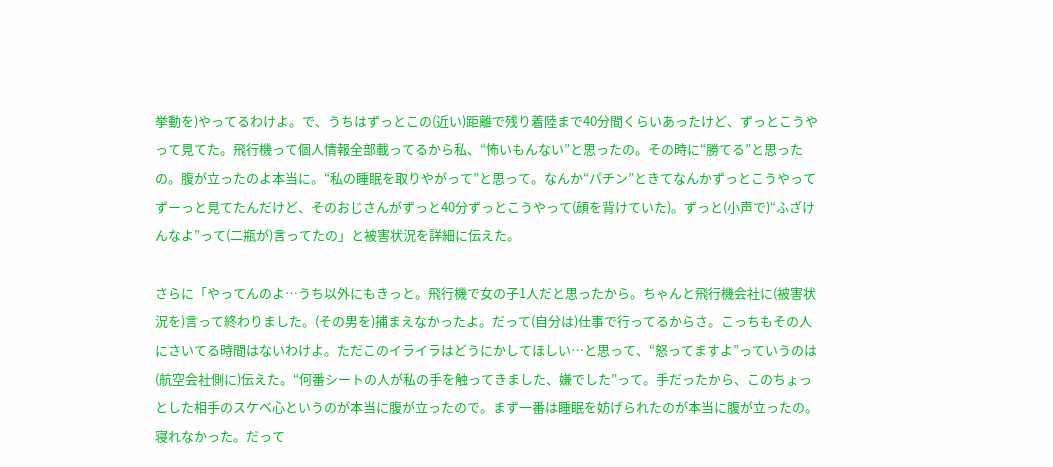挙動を)やってるわけよ。で、うちはずっとこの(近い)距離で残り着陸まで40分間くらいあったけど、ずっとこうやって見てた。飛行機って個人情報全部載ってるから私、“怖いもんない”と思ったの。その時に“勝てる”と思ったの。腹が立ったのよ本当に。“私の睡眠を取りやがって”と思って。なんか“パチン”ときてなんかずっとこうやってずーっと見てたんだけど、そのおじさんがずっと40分ずっとこうやって(顔を背けていた)。ずっと(小声で)“ふざけんなよ”って(二瓶が)言ってたの」と被害状況を詳細に伝えた。

さらに「やってんのよ…うち以外にもきっと。飛行機で女の子1人だと思ったから。ちゃんと飛行機会社に(被害状況を)言って終わりました。(その男を)捕まえなかったよ。だって(自分は)仕事で行ってるからさ。こっちもその人にさいてる時間はないわけよ。ただこのイライラはどうにかしてほしい…と思って、“怒ってますよ”っていうのは(航空会社側に)伝えた。“何番シートの人が私の手を触ってきました、嫌でした”って。手だったから、このちょっとした相手のスケベ心というのが本当に腹が立ったので。まず一番は睡眠を妨げられたのが本当に腹が立ったの。寝れなかった。だって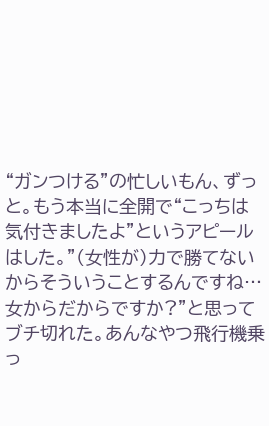“ガンつける”の忙しいもん、ずっと。もう本当に全開で“こっちは気付きましたよ”というアピールはした。”(女性が)力で勝てないからそういうことするんですね…女からだからですか?”と思ってブチ切れた。あんなやつ飛行機乗っ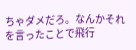ちゃダメだろ。なんかそれを言ったことで飛行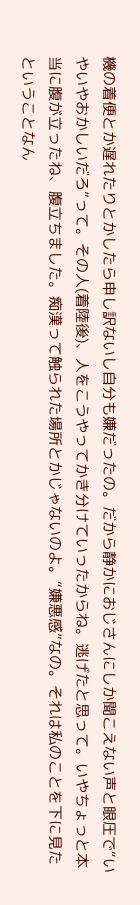機の着便とか遅れたりとかしたら申し訳ないし自分も嫌だったの。だから静かにおじさんにしか聞こえない声と眼圧で“いやいやおかしいだろ”って。その人(着陸後)、人をこうやってかき分けていったからね。逃げたと思って。いやちょっと本当に腹が立ったね、腹立ちました。痴漢って触られた場所とかじゃないのよ。“嫌悪感”なの。それは私のことを下に見たということなん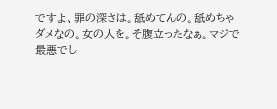ですよ、罪の深さは。舐めてんの。舐めちゃダメなの。女の人を。そ腹立ったなぁ。マジで最悪でし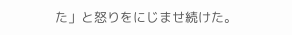た」と怒りをにじませ続けた。